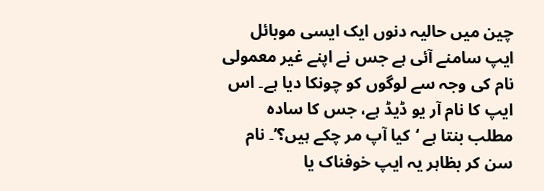چین میں حالیہ دنوں ایک ایسی موبائل ایپ سامنے آئی ہے جس نے اپنے غیر معمولی نام کی وجہ سے لوگوں کو چونکا دیا ہے۔ اس ایپ کا نام آر یو ڈیڈ ہے، جس کا سادہ مطلب بنتا ہے ‘کیا آپ مر چکے ہیں؟’۔ نام سن کر بظاہر یہ ایپ خوفناک یا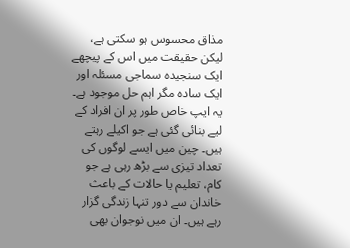مذاق محسوس ہو سکتی ہے، لیکن حقیقت میں اس کے پیچھے ایک سنجیدہ سماجی مسئلہ اور ایک سادہ مگر اہم حل موجود ہے۔
یہ ایپ خاص طور پر ان افراد کے لیے بنائی گئی ہے جو اکیلے رہتے ہیں۔ چین میں ایسے لوگوں کی تعداد تیزی سے بڑھ رہی ہے جو کام، تعلیم یا حالات کے باعث خاندان سے دور تنہا زندگی گزار رہے ہیں۔ ان میں نوجوان بھی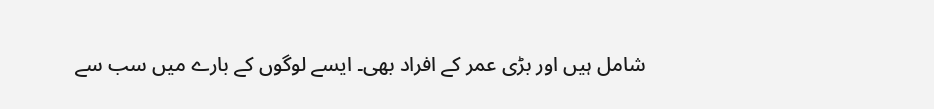شامل ہیں اور بڑی عمر کے افراد بھی۔ ایسے لوگوں کے بارے میں سب سے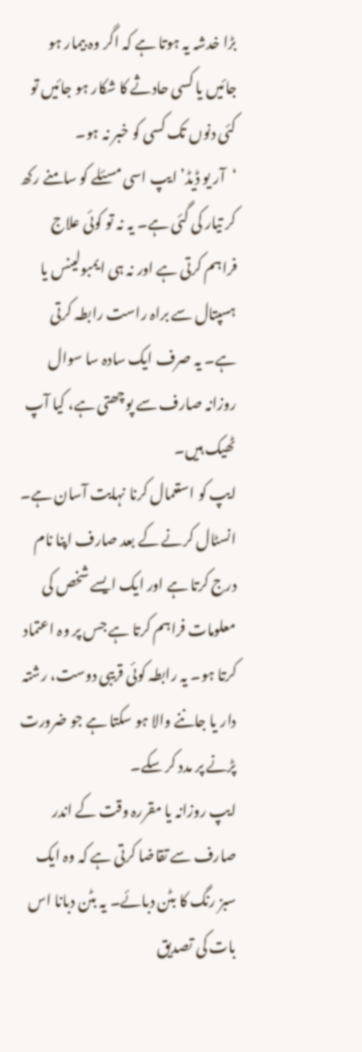بڑا خدشہ یہ ہوتا ہے کہ اگر وہ بیمار ہو جائیں یا کسی حادثے کا شکار ہو جائیں تو کئی دنوں تک کسی کو خبر نہ ہو۔
‘آر یو ڈیڈ’ ایپ اسی مسئلے کو سامنے رکھ کر تیار کی گئی ہے۔ یہ نہ تو کوئی علاج فراہم کرتی ہے اور نہ ہی ایمبولینس یا ہسپتال سے براہ راست رابطہ کرتی ہے۔ یہ صرف ایک سادہ سا سوال روزانہ صارف سے پوچھتی ہے، کیا آپ ٹھیک ہیں۔
ایپ کو استعمال کرنا نہایت آسان ہے۔ انسٹال کرنے کے بعد صارف اپنا نام درج کرتا ہے اور ایک ایسے شخص کی معلومات فراہم کرتا ہے جس پر وہ اعتماد کرتا ہو۔ یہ رابطہ کوئی قریبی دوست، رشتہ دار یا جاننے والا ہو سکتا ہے جو ضرورت پڑنے پر مدد کر سکے۔
ایپ روزانہ یا مقررہ وقت کے اندر صارف سے تقاضا کرتی ہے کہ وہ ایک سبز رنگ کا بٹن دبائے۔ یہ بٹن دبانا اس بات کی تصدیق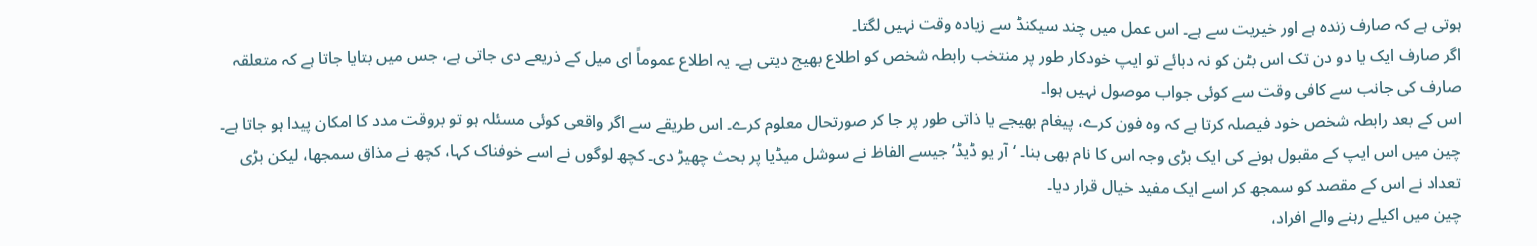ہوتی ہے کہ صارف زندہ ہے اور خیریت سے ہے۔ اس عمل میں چند سیکنڈ سے زیادہ وقت نہیں لگتا۔
اگر صارف ایک یا دو دن تک اس بٹن کو نہ دبائے تو ایپ خودکار طور پر منتخب رابطہ شخص کو اطلاع بھیج دیتی ہے۔ یہ اطلاع عموماً ای میل کے ذریعے دی جاتی ہے، جس میں بتایا جاتا ہے کہ متعلقہ صارف کی جانب سے کافی وقت سے کوئی جواب موصول نہیں ہوا۔
اس کے بعد رابطہ شخص خود فیصلہ کرتا ہے کہ وہ فون کرے، پیغام بھیجے یا ذاتی طور پر جا کر صورتحال معلوم کرے۔ اس طریقے سے اگر واقعی کوئی مسئلہ ہو تو بروقت مدد کا امکان پیدا ہو جاتا ہے۔
چین میں اس ایپ کے مقبول ہونے کی ایک بڑی وجہ اس کا نام بھی بنا۔ ‘آر یو ڈیڈ’ جیسے الفاظ نے سوشل میڈیا پر بحث چھیڑ دی۔ کچھ لوگوں نے اسے خوفناک کہا، کچھ نے مذاق سمجھا، لیکن بڑی تعداد نے اس کے مقصد کو سمجھ کر اسے ایک مفید خیال قرار دیا۔
چین میں اکیلے رہنے والے افراد،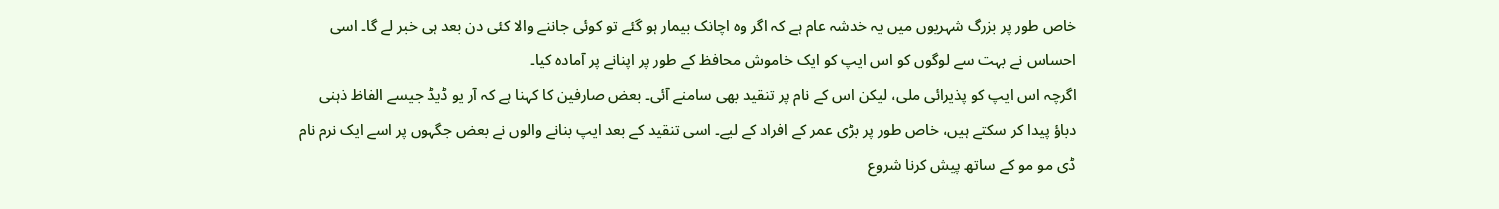خاص طور پر بزرگ شہریوں میں یہ خدشہ عام ہے کہ اگر وہ اچانک بیمار ہو گئے تو کوئی جاننے والا کئی دن بعد ہی خبر لے گا۔ اسی احساس نے بہت سے لوگوں کو اس ایپ کو ایک خاموش محافظ کے طور پر اپنانے پر آمادہ کیا۔
اگرچہ اس ایپ کو پذیرائی ملی، لیکن اس کے نام پر تنقید بھی سامنے آئی۔ بعض صارفین کا کہنا ہے کہ آر یو ڈیڈ جیسے الفاظ ذہنی دباؤ پیدا کر سکتے ہیں، خاص طور پر بڑی عمر کے افراد کے لیے۔ اسی تنقید کے بعد ایپ بنانے والوں نے بعض جگہوں پر اسے ایک نرم نام ڈی مو مو کے ساتھ پیش کرنا شروع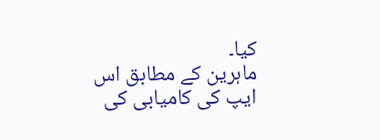کیا۔
ماہرین کے مطابق اس ایپ کی کامیابی کی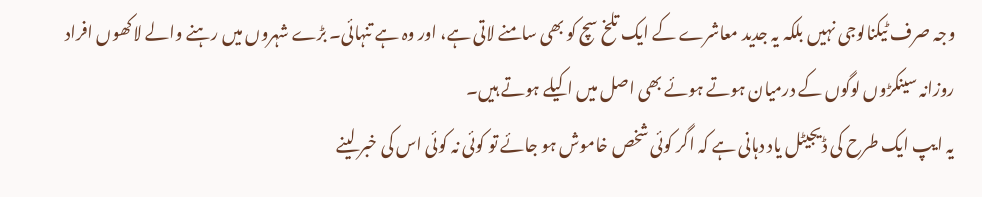وجہ صرف ٹیکنالوجی نہیں بلکہ یہ جدید معاشرے کے ایک تلخ سچ کو بھی سامنے لاتی ہے، اور وہ ہے تنہائی۔ بڑے شہروں میں رہنے والے لاکھوں افراد روزانہ سینکڑوں لوگوں کے درمیان ہوتے ہوئے بھی اصل میں اکیلے ہوتے ہیں۔
یہ ایپ ایک طرح کی ڈیجیٹل یاد دہانی ہے کہ اگر کوئی شخص خاموش ہو جائے تو کوئی نہ کوئی اس کی خبر لینے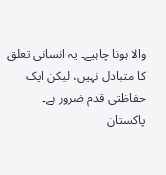والا ہونا چاہیے۔ یہ انسانی تعلق کا متبادل نہیں، لیکن ایک حفاظتی قدم ضرور ہے۔
پاکستان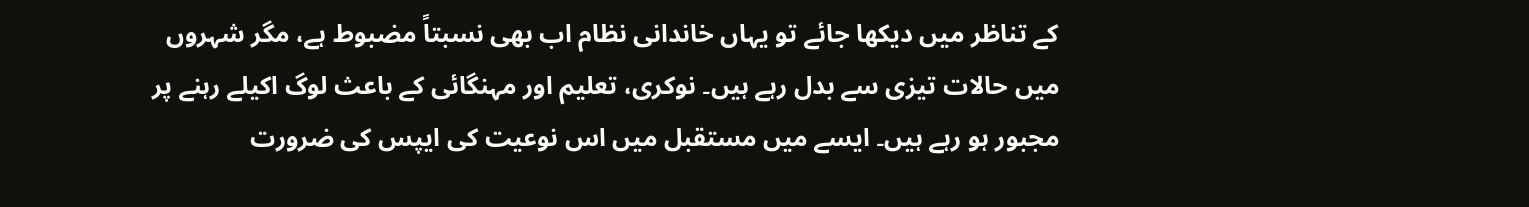کے تناظر میں دیکھا جائے تو یہاں خاندانی نظام اب بھی نسبتاً مضبوط ہے، مگر شہروں میں حالات تیزی سے بدل رہے ہیں۔ نوکری، تعلیم اور مہنگائی کے باعث لوگ اکیلے رہنے پر مجبور ہو رہے ہیں۔ ایسے میں مستقبل میں اس نوعیت کی ایپس کی ضرورت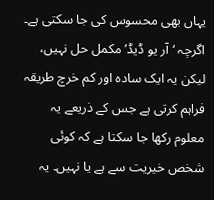یہاں بھی محسوس کی جا سکتی ہے۔
اگرچہ ‘آر یو ڈیڈ’ مکمل حل نہیں، لیکن یہ ایک سادہ اور کم خرچ طریقہ فراہم کرتی ہے جس کے ذریعے یہ معلوم رکھا جا سکتا ہے کہ کوئی شخص خیریت سے ہے یا نہیں۔ یہ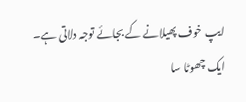ایپ خوف پھیلانے کے بجائے توجہ دلاتی ہے۔ ایک چھوٹا سا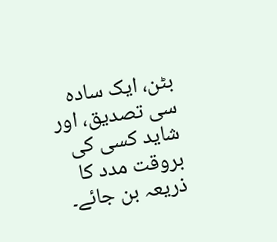بٹن، ایک سادہ سی تصدیق، اور شاید کسی کی بروقت مدد کا ذریعہ بن جائے۔